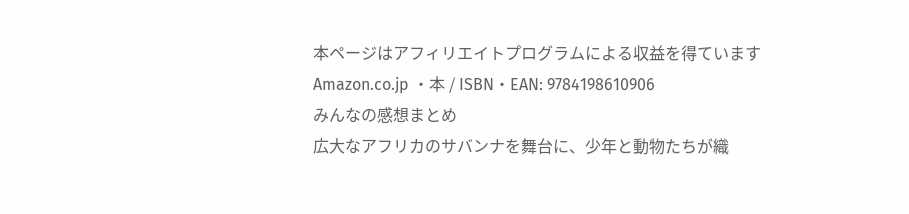本ページはアフィリエイトプログラムによる収益を得ています
Amazon.co.jp ・本 / ISBN・EAN: 9784198610906
みんなの感想まとめ
広大なアフリカのサバンナを舞台に、少年と動物たちが織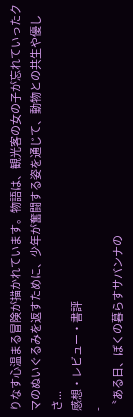りなす心温まる冒険が描かれています。物語は、観光客の女の子が忘れていったクマのぬいぐるみを返すために、少年が奮闘する姿を通じて、動物との共生や優しさ...
感想・レビュー・書評
-
〝ある日、ぼくの暮らすサバンナの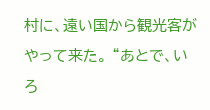村に、遠い国から観光客がやって来た。 “あとで、いろ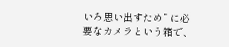いろ思い出すため” に必要なカメラという箱で、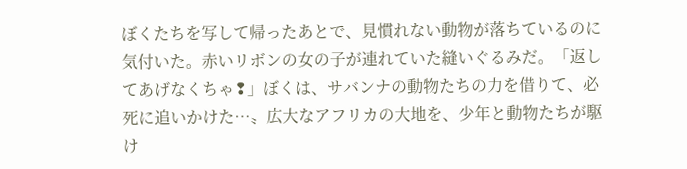ぼくたちを写して帰ったあとで、見慣れない動物が落ちているのに気付いた。赤いリボンの女の子が連れていた縫いぐるみだ。「返してあげなくちゃ❢」ぼくは、サバンナの動物たちの力を借りて、必死に追いかけた…〟広大なアフリカの大地を、少年と動物たちが駆け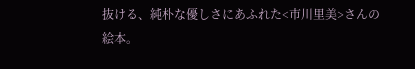抜ける、純朴な優しさにあふれた<市川里美>さんの絵本。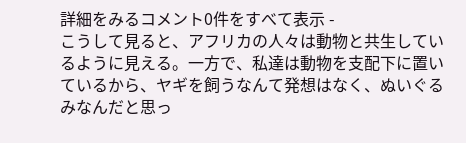詳細をみるコメント0件をすべて表示 -
こうして見ると、アフリカの人々は動物と共生しているように見える。一方で、私達は動物を支配下に置いているから、ヤギを飼うなんて発想はなく、ぬいぐるみなんだと思っ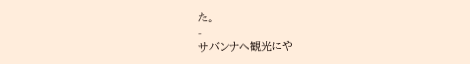た。
-
サバンナへ観光にや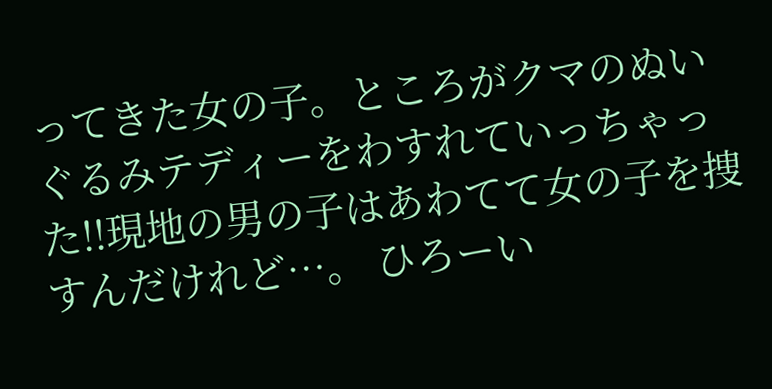ってきた女の子。ところがクマのぬいぐるみテディーをわすれていっちゃった!!現地の男の子はあわてて女の子を捜すんだけれど…。 ひろーい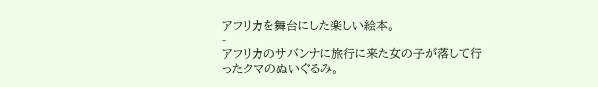アフリカを舞台にした楽しい絵本。
-
アフリカのサバンナに旅行に来た女の子が落して行ったクマのぬいぐるみ。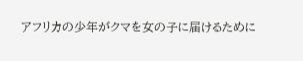アフリカの少年がクマを女の子に届けるために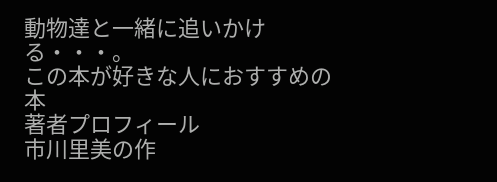動物達と一緒に追いかける・・・。
この本が好きな人におすすめの本
著者プロフィール
市川里美の作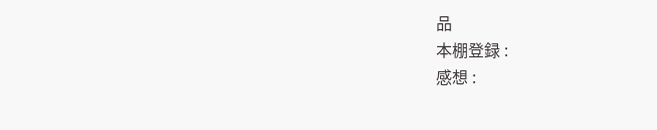品
本棚登録 :
感想 :